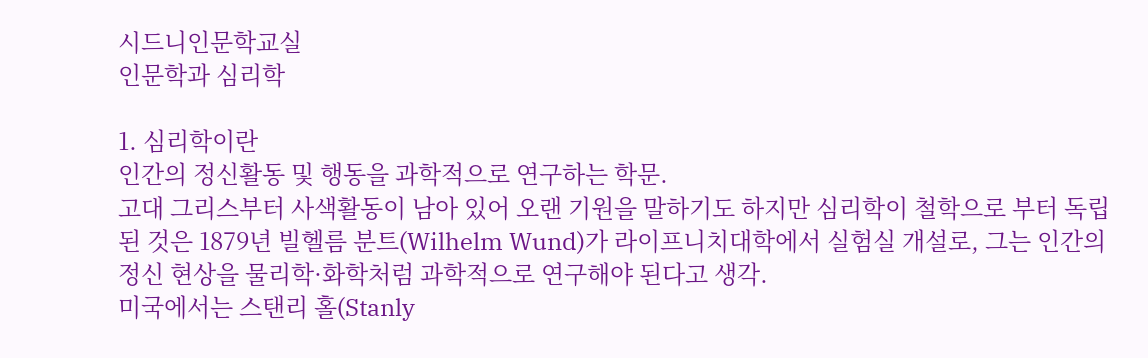시드니인문학교실
인문학과 심리학

1. 심리학이란
인간의 정신활동 및 행동을 과학적으로 연구하는 학문.
고대 그리스부터 사색활동이 남아 있어 오랜 기원을 말하기도 하지만 심리학이 철학으로 부터 독립된 것은 1879년 빌헬름 분트(Wilhelm Wund)가 라이프니치대학에서 실험실 개설로, 그는 인간의 정신 현상을 물리학·화학처럼 과학적으로 연구해야 된다고 생각.
미국에서는 스탠리 홀(Stanly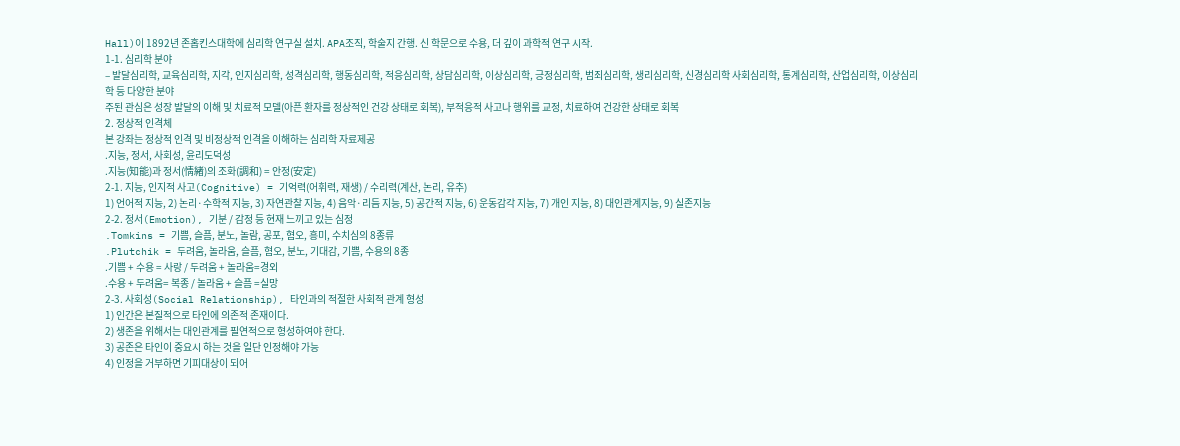Hall)이 1892년 존홉킨스대학에 심리학 연구실 설치. APA조직, 학술지 간행. 신 학문으로 수용, 더 깊이 과학적 연구 시작.
1-1. 심리학 분야
– 발달심리학, 교육심리학, 지각, 인지심리학, 성격심리학, 행동심리학, 적응심리학, 상담심리학, 이상심리학, 긍정심리학, 범죄심리학, 생리심리학, 신경심리학 사회심리학, 통계심리학, 산업심리학, 이상심리학 등 다양한 분야
주된 관심은 성장 발달의 이해 및 치료적 모델(아픈 환자를 정상적인 건강 상태로 회복), 부적응적 사고나 행위를 교정, 치료하여 건강한 상태로 회복
2. 정상적 인격체
본 강좌는 정상적 인격 및 비정상적 인격을 이해하는 심리학 자료제공
.지능, 정서, 사회성, 윤리도덕성
.지능(知能)과 정서(情緖)의 조화(調和) = 안정(安定)
2-1. 지능, 인지적 사고(Cognitive) = 기억력(어휘력, 재생) / 수리력(계산, 논리, 유추)
1) 언어적 지능, 2) 논리·수학적 지능, 3) 자연관찰 지능, 4) 음악·리듬 지능, 5) 공간적 지능, 6) 운동감각 지능, 7) 개인 지능, 8) 대인관계지능, 9) 실존지능
2-2. 정서(Emotion), 기분 / 감정 등 현재 느끼고 있는 심정
.Tomkins = 기쁨, 슬픔, 분노, 놀람, 공포, 혐오, 흥미, 수치심의 8종류
.Plutchik = 두려움, 놀라움, 슬픔, 혐오, 분노, 기대감, 기쁨, 수용의 8종
.기쁨 + 수용 = 사랑 / 두려움 + 놀라움=경외
.수용 + 두려움= 복종 / 놀라움 + 슬픔 =실망
2-3. 사회성(Social Relationship), 타인과의 적절한 사회적 관계 형성
1) 인간은 본질적으로 타인에 의존적 존재이다.
2) 생존을 위해서는 대인관계를 필연적으로 형성하여야 한다.
3) 공존은 타인이 중요시 하는 것을 일단 인정해야 가능
4) 인정을 거부하면 기피대상이 되어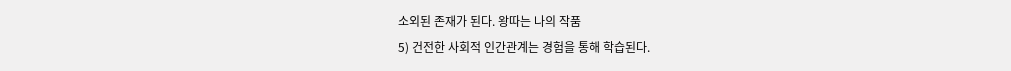소외된 존재가 된다. 왕따는 나의 작품
5) 건전한 사회적 인간관계는 경험을 통해 학습된다.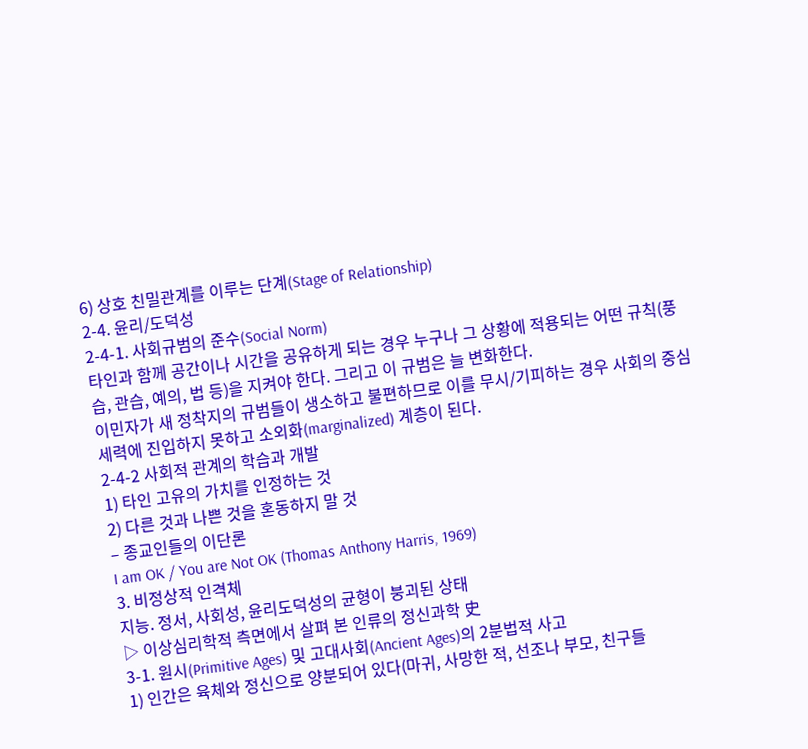6) 상호 친밀관계를 이루는 단계(Stage of Relationship)
2-4. 윤리/도덕성
2-4-1. 사회규범의 준수(Social Norm)
타인과 함께 공간이나 시간을 공유하게 되는 경우 누구나 그 상황에 적용되는 어떤 규칙(풍습, 관습, 예의, 법 등)을 지켜야 한다. 그리고 이 규범은 늘 변화한다.
이민자가 새 정착지의 규범들이 생소하고 불편하므로 이를 무시/기피하는 경우 사회의 중심세력에 진입하지 못하고 소외화(marginalized) 계층이 된다.
2-4-2 사회적 관계의 학습과 개발
1) 타인 고유의 가치를 인정하는 것
2) 다른 것과 나쁜 것을 혼동하지 말 것
– 종교인들의 이단론
I am OK / You are Not OK (Thomas Anthony Harris, 1969)
3. 비정상적 인격체
지능. 정서, 사회성, 윤리도덕성의 균형이 붕괴된 상태
▷ 이상심리학적 측면에서 살펴 본 인류의 정신과학 史
3-1. 원시(Primitive Ages) 및 고대사회(Ancient Ages)의 2분법적 사고
1) 인간은 육체와 정신으로 양분되어 있다(마귀, 사망한 적, 선조나 부모, 친구들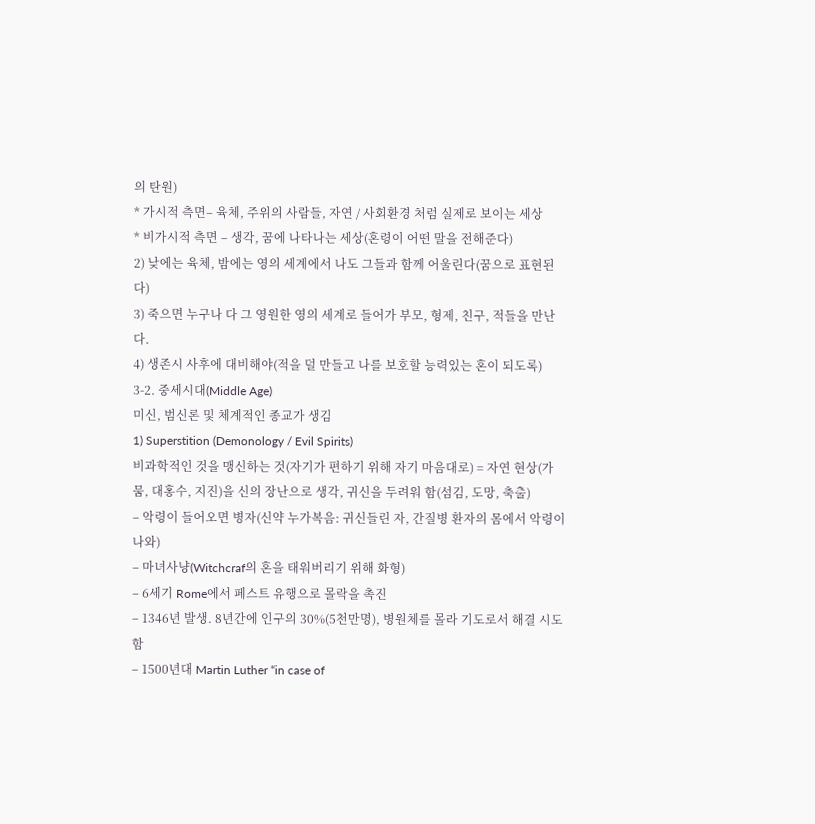의 탄원)
* 가시적 측면– 육체, 주위의 사람들, 자연 / 사회환경 처럼 실제로 보이는 세상
* 비가시적 측면 – 생각, 꿈에 나타나는 세상(혼령이 어떤 말을 전해준다)
2) 낮에는 육체, 밤에는 영의 세계에서 나도 그들과 함께 어울린다(꿈으로 표현된다)
3) 죽으면 누구나 다 그 영원한 영의 세계로 들어가 부모, 형제, 친구, 적들을 만난다.
4) 생존시 사후에 대비해야(적을 덜 만들고 나를 보호할 능력있는 혼이 되도록)
3-2. 중세시대(Middle Age)
미신, 범신론 및 체계적인 종교가 생김
1) Superstition (Demonology / Evil Spirits)
비과학적인 것을 맹신하는 것(자기가 편하기 위해 자기 마음대로) = 자연 현상(가뭄, 대홍수, 지진)을 신의 장난으로 생각, 귀신을 두려워 함(섬김, 도망, 축출)
– 악령이 들어오면 병자(신약 누가복음: 귀신들린 자, 간질병 환자의 몸에서 악령이 나와)
– 마녀사냥(Witchcraf의 혼을 태워버리기 위해 화형)
– 6세기 Rome에서 페스트 유행으로 몰락을 촉진
– 1346년 발생. 8년간에 인구의 30%(5천만명), 병원체를 몰라 기도로서 해결 시도함
– 1500년대 Martin Luther “in case of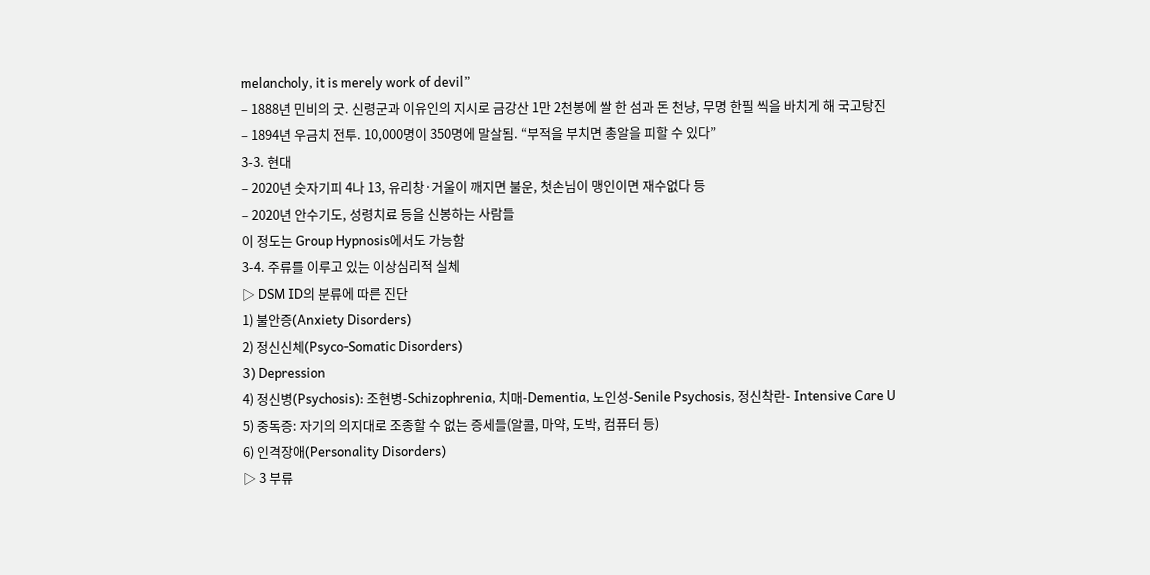melancholy, it is merely work of devil”
– 1888년 민비의 굿. 신령군과 이유인의 지시로 금강산 1만 2천봉에 쌀 한 섬과 돈 천냥, 무명 한필 씩을 바치게 해 국고탕진
– 1894년 우금치 전투. 10,000명이 350명에 말살됨. “부적을 부치면 총알을 피할 수 있다”
3-3. 현대
– 2020년 숫자기피 4나 13, 유리창·거울이 깨지면 불운, 첫손님이 맹인이면 재수없다 등
– 2020년 안수기도, 성령치료 등을 신봉하는 사람들
이 정도는 Group Hypnosis에서도 가능함
3-4. 주류를 이루고 있는 이상심리적 실체
▷ DSM ID의 분류에 따른 진단
1) 불안증(Anxiety Disorders)
2) 정신신체(Psyco-Somatic Disorders)
3) Depression
4) 정신병(Psychosis): 조현병-Schizophrenia, 치매-Dementia, 노인성-Senile Psychosis, 정신착란- Intensive Care U
5) 중독증: 자기의 의지대로 조종할 수 없는 증세들(알콜, 마약, 도박, 컴퓨터 등)
6) 인격장애(Personality Disorders)
▷ 3 부류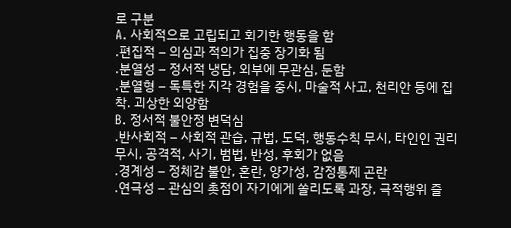로 구분
A. 사회적으로 고립되고 회기한 행동을 함
.편집적 – 의심과 적의가 집중 장기화 됨
.분열성 – 정서적 냉담, 외부에 무관심, 둔함
.분열형 – 독특한 지각 경험을 중시, 마술적 사고, 천리안 등에 집착. 괴상한 외양함
B. 정서적 불안정 변덕심
.반사회적 – 사회적 관습, 규법, 도덕, 행동수칙 무시, 타인인 권리 무시, 공격적, 사기, 범법, 반성, 후회가 없음
.경계성 – 정체감 불안, 혼란, 양가성, 감정통제 곤란
.연극성 – 관심의 촛점이 자기에게 쏠리도록 과장, 극적행위 즐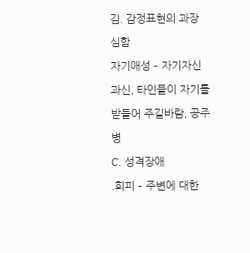김. 감정표현의 과장 심함
자기애성 – 자기자신 과신, 타인들이 자기를 받들어 주길바람, 공주병
C. 성격장애
.회피 – 주변에 대한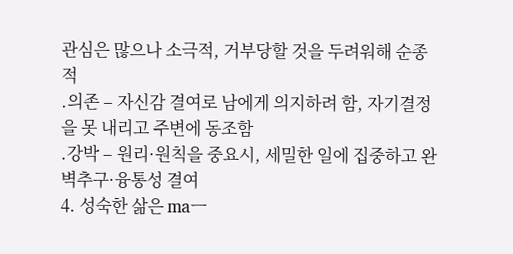관심은 많으나 소극적, 거부당할 것을 두려워해 순종적
.의존 – 자신감 결여로 남에게 의지하려 함, 자기결정을 못 내리고 주변에 동조함
.강박 – 원리·원칙을 중요시, 세밀한 일에 집중하고 완벽추구·융통성 결여
4. 성숙한 삶은 maㅡ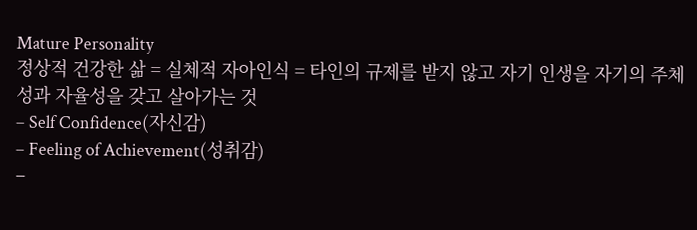Mature Personality
정상적 건강한 삶 = 실체적 자아인식 = 타인의 규제를 받지 않고 자기 인생을 자기의 주체성과 자율성을 갖고 살아가는 것
– Self Confidence(자신감)
– Feeling of Achievement(성취감)
–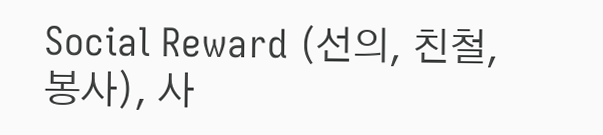Social Reward (선의, 친철, 봉사), 사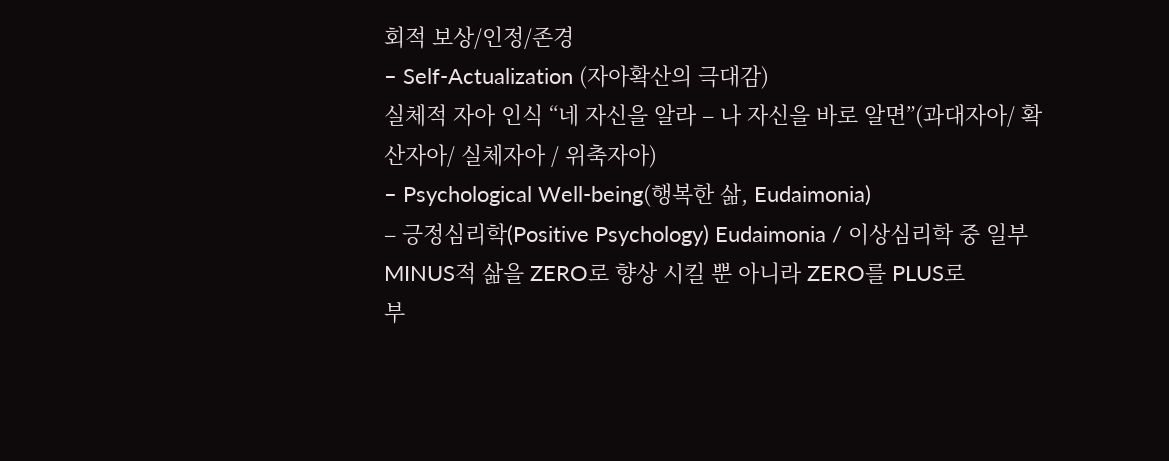회적 보상/인정/존경
– Self-Actualization (자아확산의 극대감)
실체적 자아 인식 “네 자신을 알라 – 나 자신을 바로 알면”(과대자아/ 확산자아/ 실체자아 / 위축자아)
– Psychological Well-being(행복한 삶, Eudaimonia)
– 긍정심리학(Positive Psychology) Eudaimonia / 이상심리학 중 일부
MINUS적 삶을 ZERO로 향상 시킬 뿐 아니라 ZERO를 PLUS로
부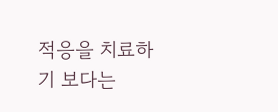적응을 치료하기 보다는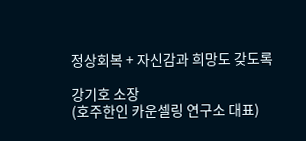정상회복 + 자신감과 희망도 갖도록

강기호 소장
(호주한인 카운셀링 연구소 대표)